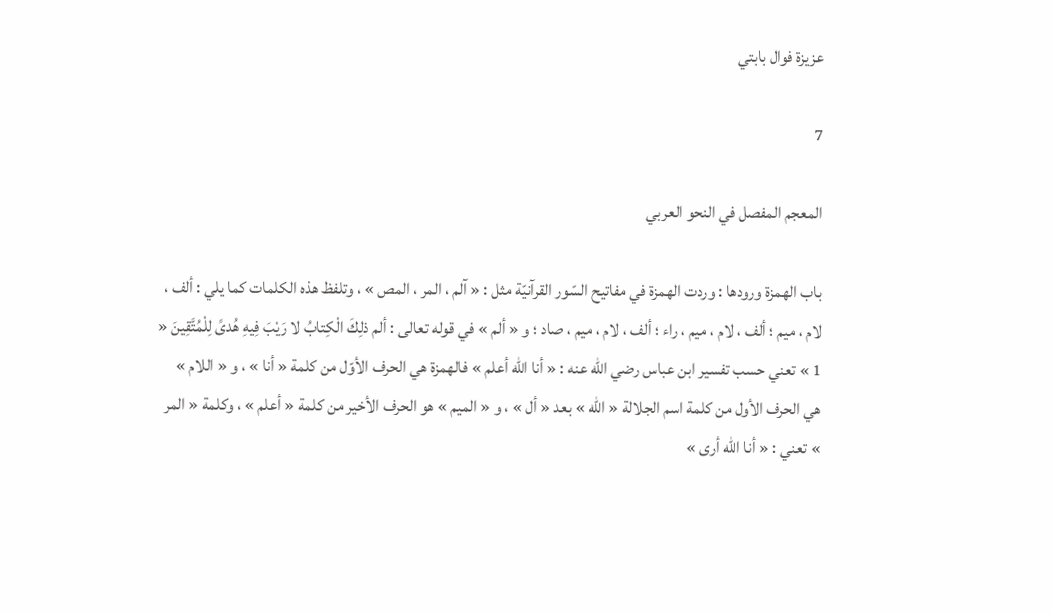عزيزة فوال بابتي

7

المعجم المفصل في النحو العربي

باب الهمزة ورودها : وردت الهمزة في مفاتيح السّور القرآنيّة مثل : « آلم ، المر ، المص » ، وتلفظ هذه الكلمات كما يلي : ألف ، لام ، ميم ؛ ألف ، لام ، ميم ، راء ؛ ألف ، لام ، ميم ، صاد ؛ و « ألم » في قوله تعالى : ألم ذلِكَ الْكِتابُ لا رَيْبَ فِيهِ هُدىً لِلْمُتَّقِينَ « 1 » تعني حسب تفسير ابن عباس رضي اللّه عنه : « أنا اللّه أعلم » فالهمزة هي الحرف الأوّل من كلمة « أنا » ، و « اللام » هي الحرف الأول من كلمة اسم الجلالة « اللّه » بعد « أل » ، و « الميم » هو الحرف الأخير من كلمة « أعلم » ، وكلمة « المر » تعني : « أنا اللّه أرى »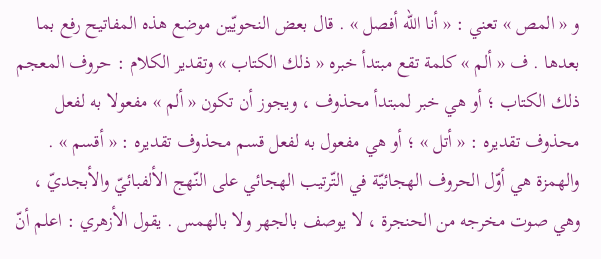و « المص » تعني : « أنا اللّه أفصل » . قال بعض النحويّين موضع هذه المفاتيح رفع بما بعدها . ف « ألم » كلمة تقع مبتدأ خبره « ذلك الكتاب » وتقدير الكلام : حروف المعجم ذلك الكتاب ؛ أو هي خبر لمبتدأ محذوف ، ويجوز أن تكون « ألم » مفعولا به لفعل محذوف تقديره : « أتل » ؛ أو هي مفعول به لفعل قسم محذوف تقديره : « أقسم » . والهمزة هي أوّل الحروف الهجائيّة في التّرتيب الهجائي على النّهج الألفبائيّ والأبجديّ ، وهي صوت مخرجه من الحنجرة ، لا يوصف بالجهر ولا بالهمس . يقول الأزهري : اعلم أنّ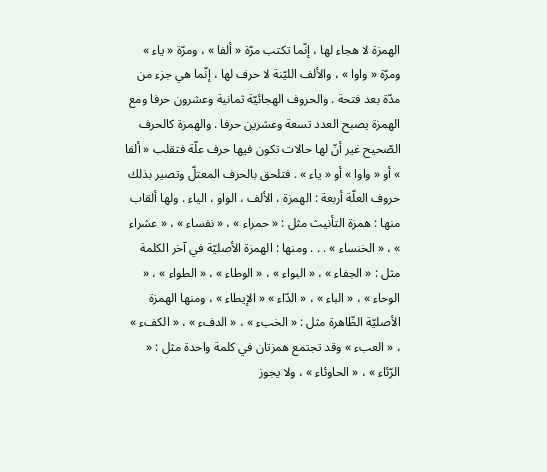الهمزة لا هجاء لها ، إنّما تكتب مرّة « ألفا » ، ومرّة « ياء » ومرّة « واوا » ، والألف الليّنة لا حرف لها ، إنّما هي جزء من مدّة بعد فتحة . والحروف الهجائيّة ثمانية وعشرون حرفا ومع الهمزة يصبح العدد تسعة وعشرين حرفا . والهمزة كالحرف الصّحيح غير أنّ لها حالات تكون فيها حرف علّة فتقلب « ألفا » أو « واوا » أو « ياء » . فتلحق بالحرف المعتلّ وتصير بذلك حروف العلّة أربعة : الهمزة ، الألف ، الواو ، الياء . ولها ألقاب منها : همزة التأنيث مثل : « حمراء » ، « نفساء » ، « عشراء » ، « الخنساء » . . . ومنها : الهمزة الأصليّة في آخر الكلمة مثل : « الجفاء » ، « البواء » ، « الوطاء » ، « الطواء » ، « الوحاء » ، « الباء » ، « الدّاء » « الإيطاء » ، ومنها الهمزة الأصليّة الظّاهرة مثل : « الخبء » ، « الدفء » ، « الكفء » ، « العبء » وقد تجتمع همزتان في كلمة واحدة مثل : « الرّئاء » ، « الحاوئاء » ، ولا يجوز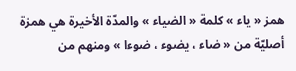همز « ياء » كلمة « الضياء » والمدّة الأخيرة هي همزة أصليّة من « ضاء ، يضوء ، ضوءا » ومنهم من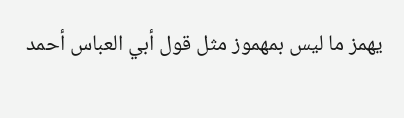يهمز ما ليس بمهموز مثل قول أبي العباس أحمد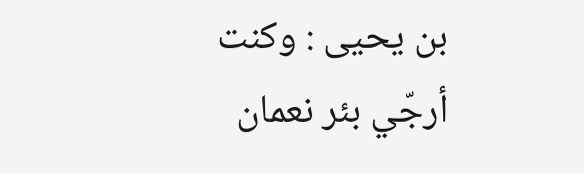بن يحيى : وكنت أرجّي بئر نعمان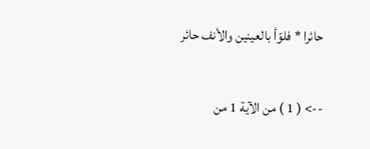حائرا * فلوّأ بالعينين والأنف حائر

--> ( 1 ) من الآية 1 من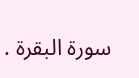سورة البقرة .